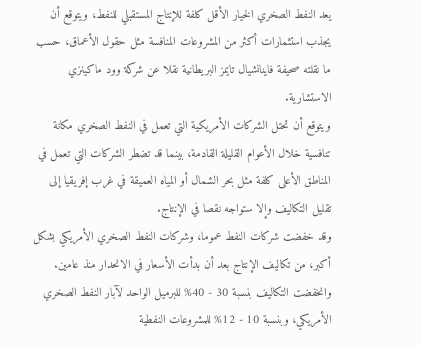يعد النفط الصخري الخيار الأقل كلفة للإنتاج المستقبلي للنفط، ويتوقع أن يجذب استثمارات أكثر من المشروعات المنافسة مثل حقول الأعماق، حسب ما نقلته صحيفة فاينانشيال تايمز البريطانية نقلا عن شركة وود ماكينزي الاستشارية.
ويتوقع أن تحتل الشركات الأمريكية التي تعمل في النفط الصخري مكانة تنافسية خلال الأعوام القليلة القادمة، بينما قد تضطر الشركات التي تعمل في المناطق الأعلى كلفة مثل بحر الشمال أو المياه العميقة في غرب إفريقيا إلى تقليل التكاليف وإلا ستواجه نقصا في الإنتاج.
وقد خفضت شركات النفط عموما، وشركات النفط الصخري الأمريكي بشكل أكبر، من تكاليف الإنتاج بعد أن بدأت الأسعار في الانحدار منذ عامين.
وانخفضت التكاليف بنسبة 30 - 40% للبرميل الواحد لآبار النفط الصخري الأمريكي، وبنسبة 10 - 12% للمشروعات النفطية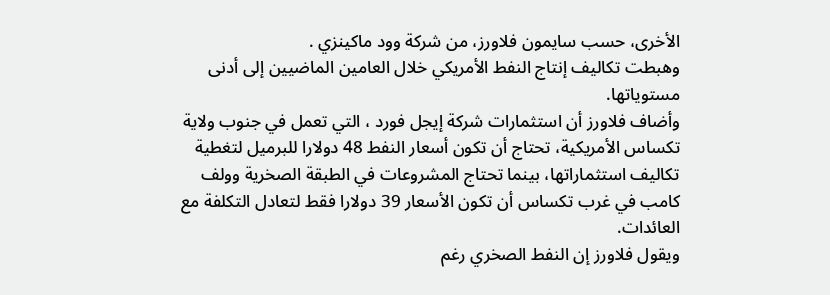الأخرى، حسب سايمون فلاورز، من شركة وود ماكينزي .
وهبطت تكاليف إنتاج النفط الأمريكي خلال العامين الماضيين إلى أدنى مستوياتها.
وأضاف فلاورز أن استثمارات شركة إيجل فورد ، التي تعمل في جنوب ولاية تكساس الأمريكية، تحتاج أن تكون أسعار النفط 48 دولارا للبرميل لتغطية تكاليف استثماراتها، بينما تحتاج المشروعات في الطبقة الصخرية وولف كامب في غرب تكساس أن تكون الأسعار 39 دولارا فقط لتعادل التكلفة مع العائدات.
ويقول فلاورز إن النفط الصخري رغم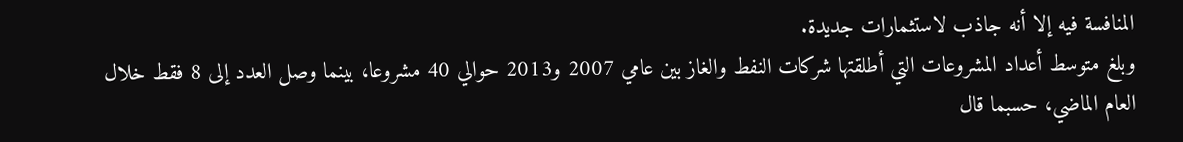المنافسة فيه إلا أنه جاذب لاستثمارات جديدة.
وبلغ متوسط أعداد المشروعات التي أطلقتها شركات النفط والغاز بين عامي 2007 و2013 حوالي 40 مشروعا، بينما وصل العدد إلى 8 فقط خلال العام الماضي، حسبما قال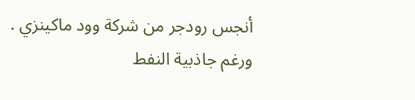أنجس رودجر من شركة وود ماكينزي .
ورغم جاذبية النفط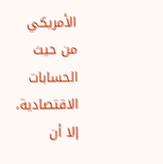الأمريكي من حيث الحسابات الاقتصادية، إلا أن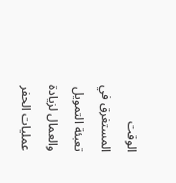الوقت المستغرق في تعبئة التمويل والعمال لزيادة عمليات الحفر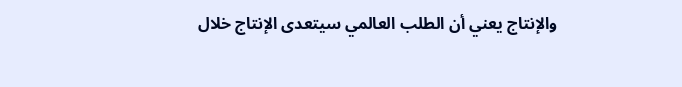والإنتاج يعني أن الطلب العالمي سيتعدى الإنتاج خلال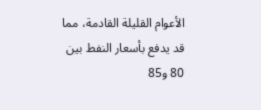الأعوام القليلة القادمة، مما قد يدفع بأسعار النفط بين 80 و85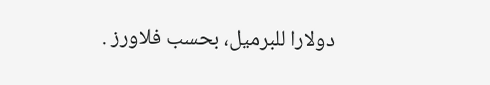دولارا للبرميل، بحسب فلاورز .